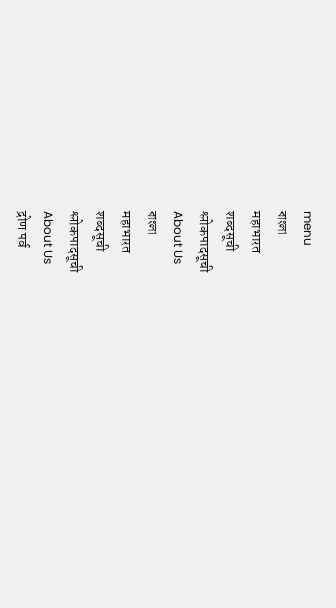menu
বাংলা
महाभारत
शब्दसूची
श्लोकपादसूची
About Us
বাংলা
महाभारत
शब्दसूची
श्लोकपादसूची
About Us
द्रोण पर्व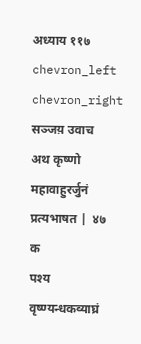अध्याय ११७
chevron_left
chevron_right
सञ्जय़ उवाच
अथ कृष्णो महावाहुरर्जुनं प्रत्यभाषत |  ४७   क
पश्य वृष्ण्यन्धकव्याघ्रं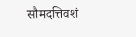सौमदत्तिवशं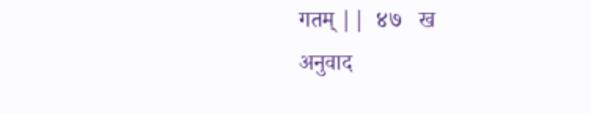गतम् ||  ४७   ख
अनुवाद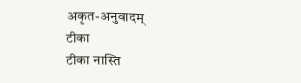अकृत-अनुवादम्
टीका
टीका नास्ति